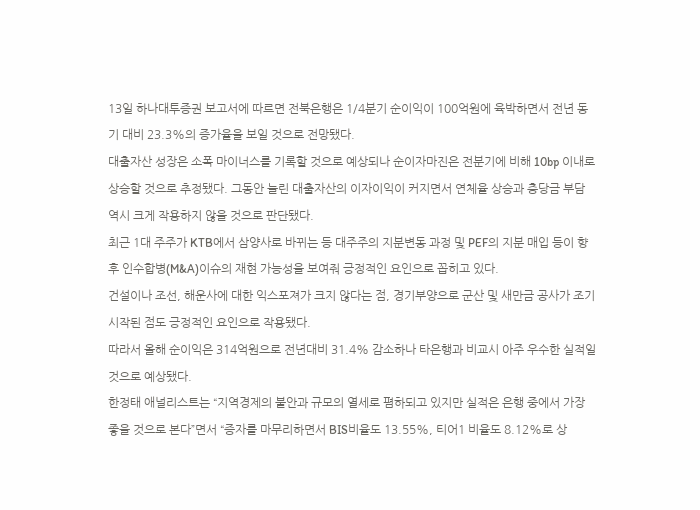13일 하나대투증권 보고서에 따르면 전북은행은 1/4분기 순이익이 100억원에 육박하면서 전년 동기 대비 23.3%의 증가율을 보일 것으로 전망됐다.
대출자산 성장은 소폭 마이너스를 기록할 것으로 예상되나 순이자마진은 전분기에 비해 10bp 이내로 상승할 것으로 추정됐다. 그동안 늘린 대출자산의 이자이익이 커지면서 연체율 상승과 충당금 부담 역시 크게 작용하지 않을 것으로 판단됐다.
최근 1대 주주가 KTB에서 삼양사로 바뀌는 등 대주주의 지분변동 과정 및 PEF의 지분 매입 등이 향후 인수합병(M&A)이슈의 재현 가능성을 보여줘 긍정적인 요인으로 꼽히고 있다.
건설이나 조선, 해운사에 대한 익스포져가 크지 않다는 점, 경기부양으로 군산 및 새만금 공사가 조기 시작된 점도 긍정적인 요인으로 작용됐다.
따라서 올해 순이익은 314억원으로 전년대비 31.4% 감소하나 타은행과 비교시 아주 우수한 실적일 것으로 예상됐다.
한정태 애널리스트는 “지역경제의 불안과 규모의 열세로 폄하되고 있지만 실적은 은행 중에서 가장 좋을 것으로 본다”면서 “증자를 마무리하면서 BIS비율도 13.55%, 티어1 비율도 8.12%로 상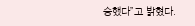승했다”고 밝혔다.